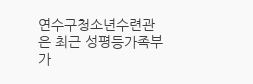연수구청소년수련관은 최근 성평등가족부가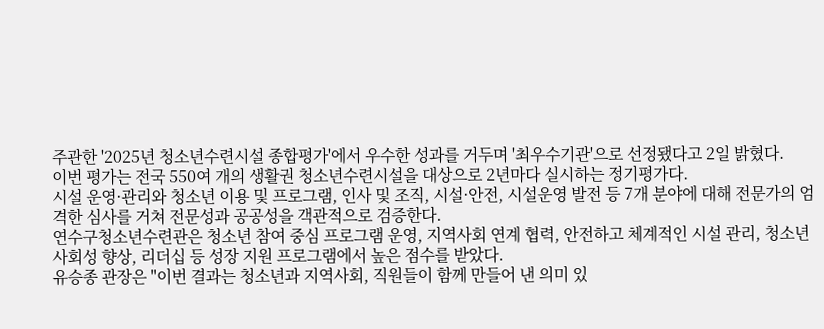주관한 '2025년 청소년수련시설 종합평가'에서 우수한 성과를 거두며 '최우수기관'으로 선정됐다고 2일 밝혔다.
이번 평가는 전국 550여 개의 생활권 청소년수련시설을 대상으로 2년마다 실시하는 정기평가다.
시설 운영·관리와 청소년 이용 및 프로그램, 인사 및 조직, 시설·안전, 시설운영 발전 등 7개 분야에 대해 전문가의 엄격한 심사를 거쳐 전문성과 공공성을 객관적으로 검증한다.
연수구청소년수련관은 청소년 참여 중심 프로그램 운영, 지역사회 연계 협력, 안전하고 체계적인 시설 관리, 청소년 사회성 향상, 리더십 등 성장 지원 프로그램에서 높은 점수를 받았다.
유승종 관장은 "이번 결과는 청소년과 지역사회, 직원들이 함께 만들어 낸 의미 있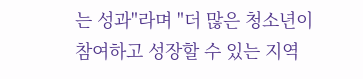는 성과"라며 "더 많은 청소년이 참여하고 성장할 수 있는 지역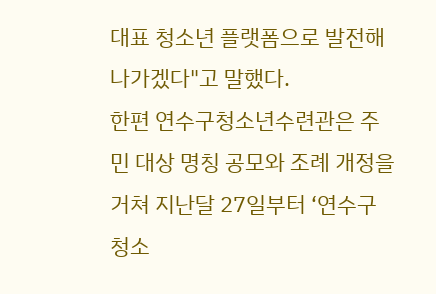대표 청소년 플랫폼으로 발전해 나가겠다"고 말했다.
한편 연수구청소년수련관은 주민 대상 명칭 공모와 조례 개정을 거쳐 지난달 27일부터 ‘연수구청소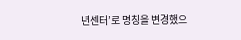년센터’로 명칭을 변경했으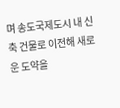며 송도국제도시 내 신축 건물로 이전해 새로운 도약을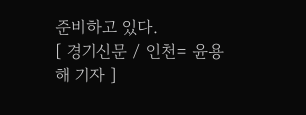준비하고 있다.
[ 경기신문 / 인천= 윤용해 기자 ]